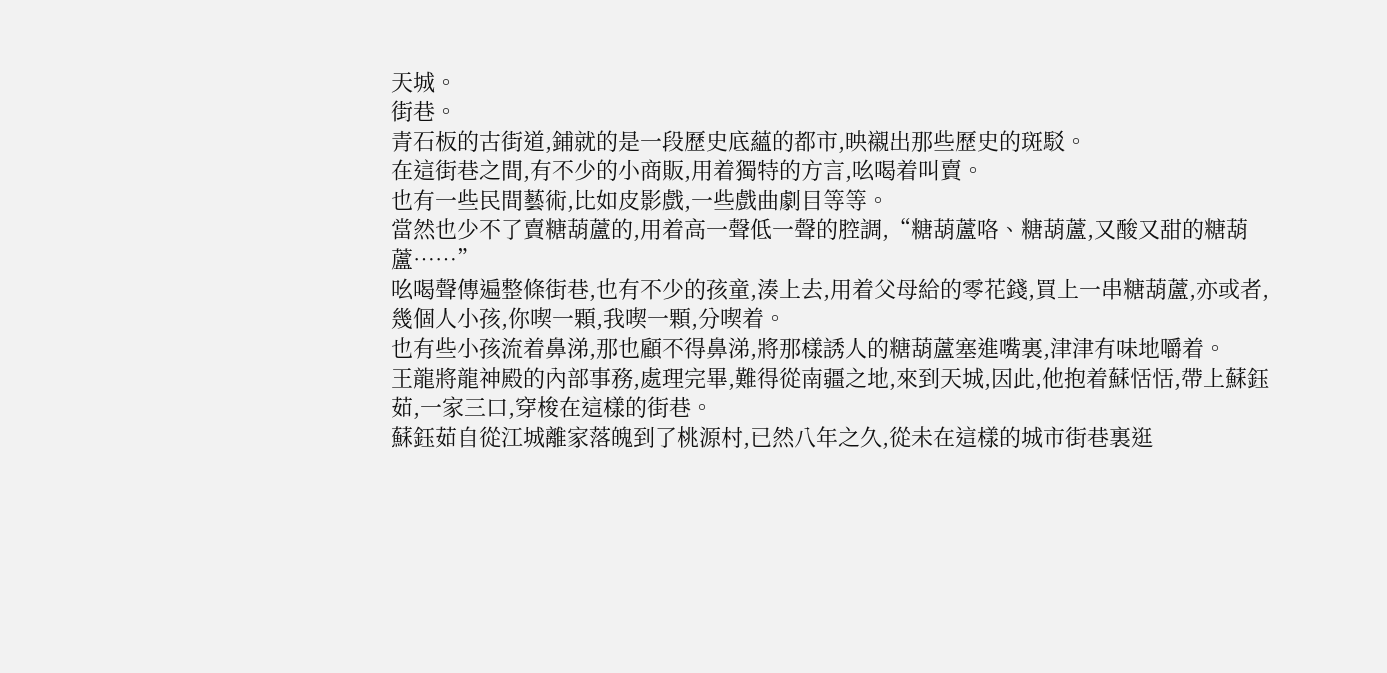天城。
街巷。
青石板的古街道,鋪就的是一段歷史底蘊的都市,映襯出那些歷史的斑駁。
在這街巷之間,有不少的小商販,用着獨特的方言,吆喝着叫賣。
也有一些民間藝術,比如皮影戲,一些戲曲劇目等等。
當然也少不了賣糖葫蘆的,用着高一聲低一聲的腔調,“糖葫蘆咯、糖葫蘆,又酸又甜的糖葫蘆……”
吆喝聲傳遍整條街巷,也有不少的孩童,湊上去,用着父母給的零花錢,買上一串糖葫蘆,亦或者,幾個人小孩,你喫一顆,我喫一顆,分喫着。
也有些小孩流着鼻涕,那也顧不得鼻涕,將那樣誘人的糖葫蘆塞進嘴裏,津津有味地嚼着。
王龍將龍神殿的內部事務,處理完畢,難得從南疆之地,來到天城,因此,他抱着蘇恬恬,帶上蘇鈺茹,一家三口,穿梭在這樣的街巷。
蘇鈺茹自從江城離家落魄到了桃源村,已然八年之久,從未在這樣的城市街巷裏逛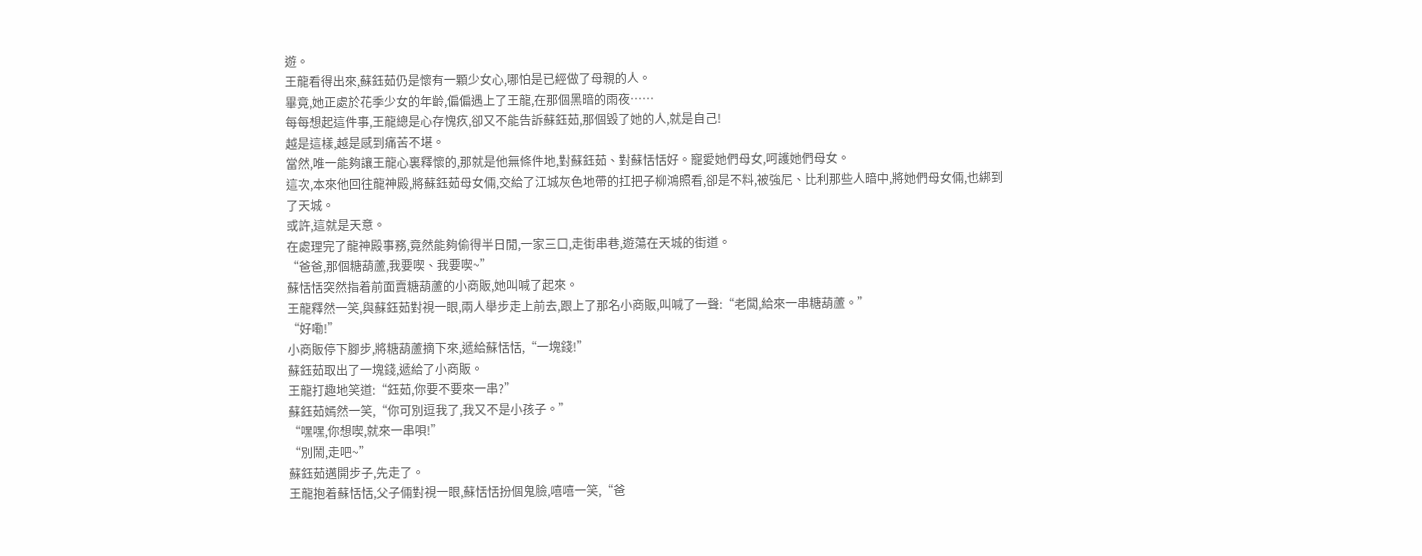遊。
王龍看得出來,蘇鈺茹仍是懷有一顆少女心,哪怕是已經做了母親的人。
畢竟,她正處於花季少女的年齡,偏偏遇上了王龍,在那個黑暗的雨夜……
每每想起這件事,王龍總是心存愧疚,卻又不能告訴蘇鈺茹,那個毀了她的人,就是自己!
越是這樣,越是感到痛苦不堪。
當然,唯一能夠讓王龍心裏釋懷的,那就是他無條件地,對蘇鈺茹、對蘇恬恬好。寵愛她們母女,呵護她們母女。
這次,本來他回往龍神殿,將蘇鈺茹母女倆,交給了江城灰色地帶的扛把子柳鴻照看,卻是不料,被強尼、比利那些人暗中,將她們母女倆,也綁到了天城。
或許,這就是天意。
在處理完了龍神殿事務,竟然能夠偷得半日閒,一家三口,走街串巷,遊蕩在天城的街道。
“爸爸,那個糖葫蘆,我要喫、我要喫~”
蘇恬恬突然指着前面賣糖葫蘆的小商販,她叫喊了起來。
王龍釋然一笑,與蘇鈺茹對視一眼,兩人舉步走上前去,跟上了那名小商販,叫喊了一聲:“老闆,給來一串糖葫蘆。”
“好嘞!”
小商販停下腳步,將糖葫蘆摘下來,遞給蘇恬恬,“一塊錢!”
蘇鈺茹取出了一塊錢,遞給了小商販。
王龍打趣地笑道:“鈺茹,你要不要來一串?”
蘇鈺茹嫣然一笑,“你可別逗我了,我又不是小孩子。”
“嘿嘿,你想喫,就來一串唄!”
“別鬧,走吧~”
蘇鈺茹邁開步子,先走了。
王龍抱着蘇恬恬,父子倆對視一眼,蘇恬恬扮個鬼臉,嘻嘻一笑,“爸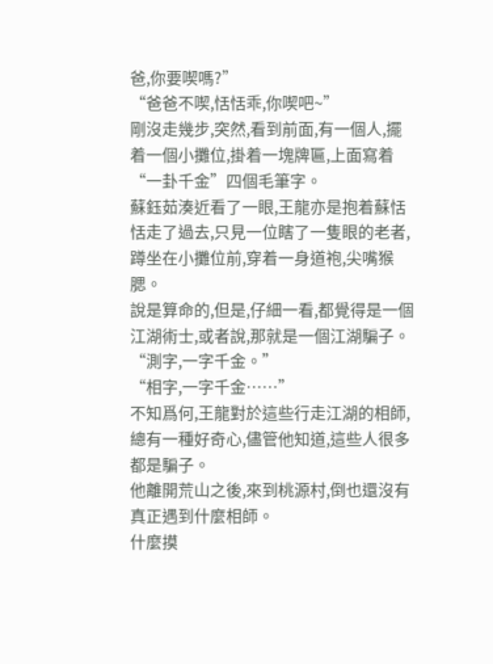爸,你要喫嗎?”
“爸爸不喫,恬恬乖,你喫吧~”
剛沒走幾步,突然,看到前面,有一個人,擺着一個小攤位,掛着一塊牌匾,上面寫着“一卦千金”四個毛筆字。
蘇鈺茹湊近看了一眼,王龍亦是抱着蘇恬恬走了過去,只見一位瞎了一隻眼的老者,蹲坐在小攤位前,穿着一身道袍,尖嘴猴腮。
說是算命的,但是,仔細一看,都覺得是一個江湖術士,或者說,那就是一個江湖騙子。
“測字,一字千金。”
“相字,一字千金……”
不知爲何,王龍對於這些行走江湖的相師,總有一種好奇心,儘管他知道,這些人很多都是騙子。
他離開荒山之後,來到桃源村,倒也還沒有真正遇到什麼相師。
什麼摸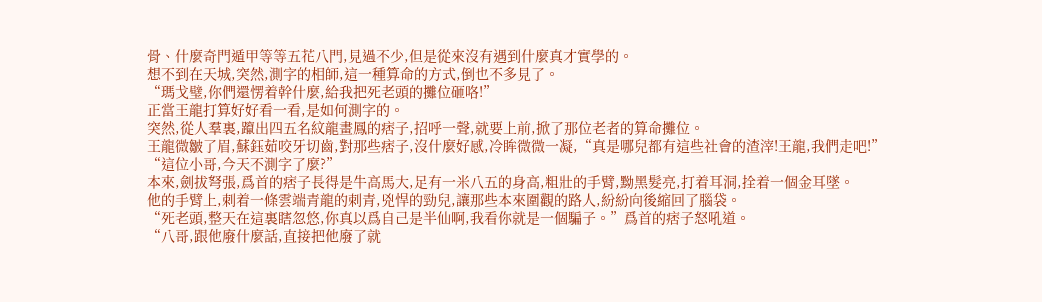骨、什麼奇門遁甲等等五花八門,見過不少,但是從來沒有遇到什麼真才實學的。
想不到在天城,突然,測字的相師,這一種算命的方式,倒也不多見了。
“瑪戈璧,你們還愣着幹什麼,給我把死老頭的攤位砸咯!”
正當王龍打算好好看一看,是如何測字的。
突然,從人羣裏,躥出四五名紋龍畫鳳的痞子,招呼一聲,就要上前,掀了那位老者的算命攤位。
王龍微皺了眉,蘇鈺茹咬牙切齒,對那些痞子,沒什麼好感,冷眸微微一凝,“真是哪兒都有這些社會的渣滓!王龍,我們走吧!”
“這位小哥,今天不測字了麼?”
本來,劍拔弩張,爲首的痞子長得是牛高馬大,足有一米八五的身高,粗壯的手臂,黝黑髮亮,打着耳洞,拴着一個金耳墜。
他的手臂上,刺着一條雲端青龍的刺青,兇悍的勁兒,讓那些本來圍觀的路人,紛紛向後縮回了腦袋。
“死老頭,整天在這裏瞎忽悠,你真以爲自己是半仙啊,我看你就是一個騙子。”爲首的痞子怒吼道。
“八哥,跟他廢什麼話,直接把他廢了就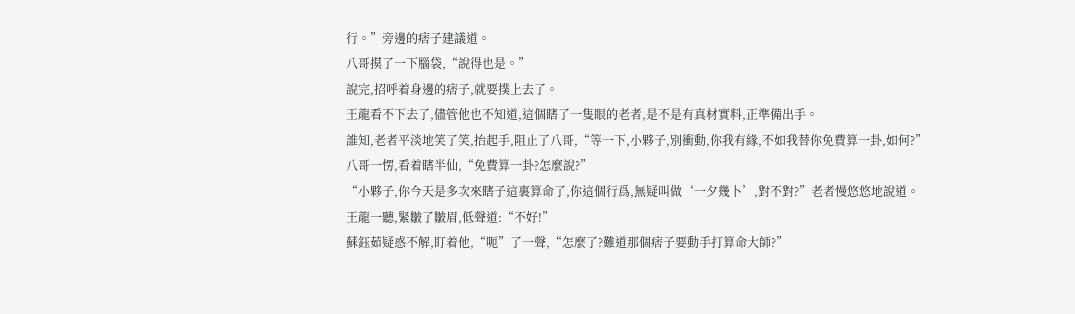行。”旁邊的痞子建議道。
八哥摸了一下腦袋,“說得也是。”
說完,招呼着身邊的痞子,就要撲上去了。
王龍看不下去了,儘管他也不知道,這個瞎了一隻眼的老者,是不是有真材實料,正準備出手。
誰知,老者平淡地笑了笑,抬起手,阻止了八哥,“等一下,小夥子,別衝動,你我有緣,不如我替你免費算一卦,如何?”
八哥一愣,看着瞎半仙,“免費算一卦?怎麼說?”
“小夥子,你今天是多次來瞎子這裏算命了,你這個行爲,無疑叫做‘一夕幾卜’,對不對?”老者慢悠悠地說道。
王龍一聽,緊皺了皺眉,低聲道:“不好!”
蘇鈺茹疑惑不解,盯着他,“呃”了一聲,“怎麼了?難道那個痞子要動手打算命大師?”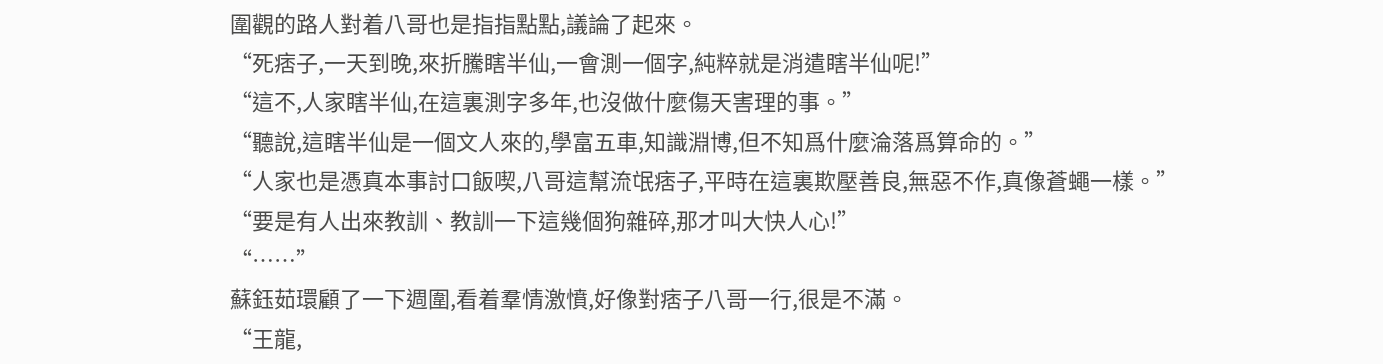圍觀的路人對着八哥也是指指點點,議論了起來。
“死痞子,一天到晚,來折騰瞎半仙,一會測一個字,純粹就是消遣瞎半仙呢!”
“這不,人家瞎半仙,在這裏測字多年,也沒做什麼傷天害理的事。”
“聽說,這瞎半仙是一個文人來的,學富五車,知識淵博,但不知爲什麼淪落爲算命的。”
“人家也是憑真本事討口飯喫,八哥這幫流氓痞子,平時在這裏欺壓善良,無惡不作,真像蒼蠅一樣。”
“要是有人出來教訓、教訓一下這幾個狗雜碎,那才叫大快人心!”
“……”
蘇鈺茹環顧了一下週圍,看着羣情激憤,好像對痞子八哥一行,很是不滿。
“王龍,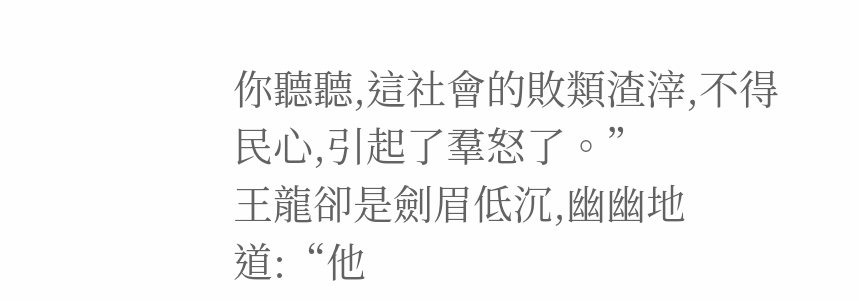你聽聽,這社會的敗類渣滓,不得民心,引起了羣怒了。”
王龍卻是劍眉低沉,幽幽地道:“他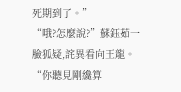死期到了。”
“哦?怎麼說?”蘇鈺茹一臉狐疑,詫異看向王龍。
“你聽見剛纔算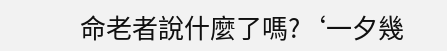命老者說什麼了嗎?‘一夕幾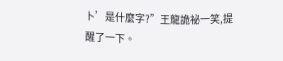卜’是什麼字?”王龍詭祕一笑,提醒了一下。